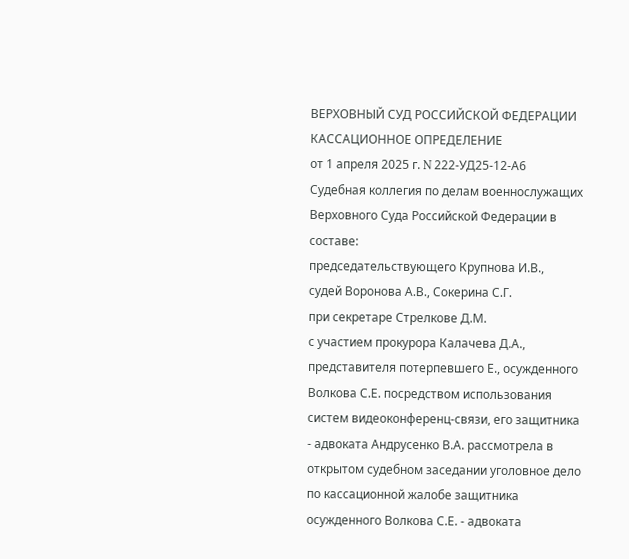ВЕРХОВНЫЙ СУД РОССИЙСКОЙ ФЕДЕРАЦИИ
КАССАЦИОННОЕ ОПРЕДЕЛЕНИЕ
от 1 апреля 2025 г. N 222-УД25-12-А6
Судебная коллегия по делам военнослужащих Верховного Суда Российской Федерации в составе:
председательствующего Крупнова И.В.,
судей Воронова А.В., Сокерина С.Г.
при секретаре Стрелкове Д.М.
с участием прокурора Калачева Д.А., представителя потерпевшего Е., осужденного Волкова С.Е. посредством использования систем видеоконференц-связи, его защитника - адвоката Андрусенко В.А. рассмотрела в открытом судебном заседании уголовное дело по кассационной жалобе защитника осужденного Волкова С.Е. - адвоката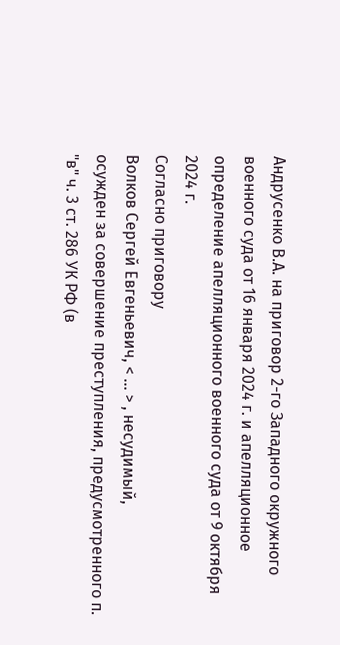Андрусенко В.А. на приговор 2-го Западного окружного военного суда от 16 января 2024 г. и апелляционное определение апелляционного военного суда от 9 октября 2024 г.
Согласно приговору
Волков Сергей Евгеньевич, < ... > , несудимый,
осужден за совершение преступления, предусмотренного п. "в" ч. 3 ст. 286 УК РФ (в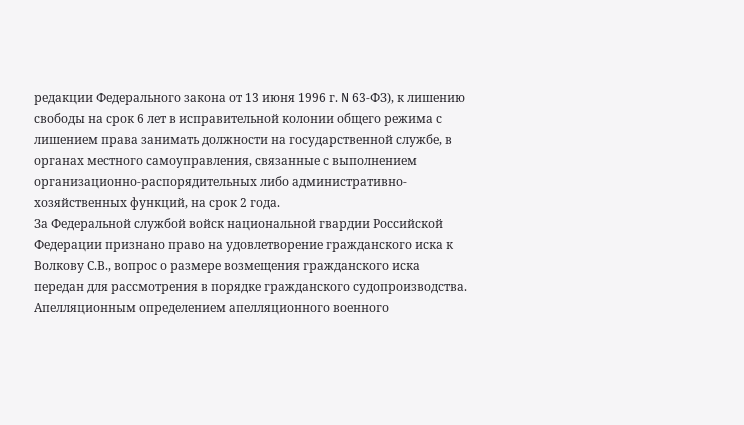редакции Федерального закона от 13 июня 1996 г. N 63-ФЗ), к лишению свободы на срок 6 лет в исправительной колонии общего режима с лишением права занимать должности на государственной службе, в органах местного самоуправления, связанные с выполнением организационно-распорядительных либо административно-хозяйственных функций, на срок 2 года.
За Федеральной службой войск национальной гвардии Российской Федерации признано право на удовлетворение гражданского иска к Волкову С.В., вопрос о размере возмещения гражданского иска передан для рассмотрения в порядке гражданского судопроизводства.
Апелляционным определением апелляционного военного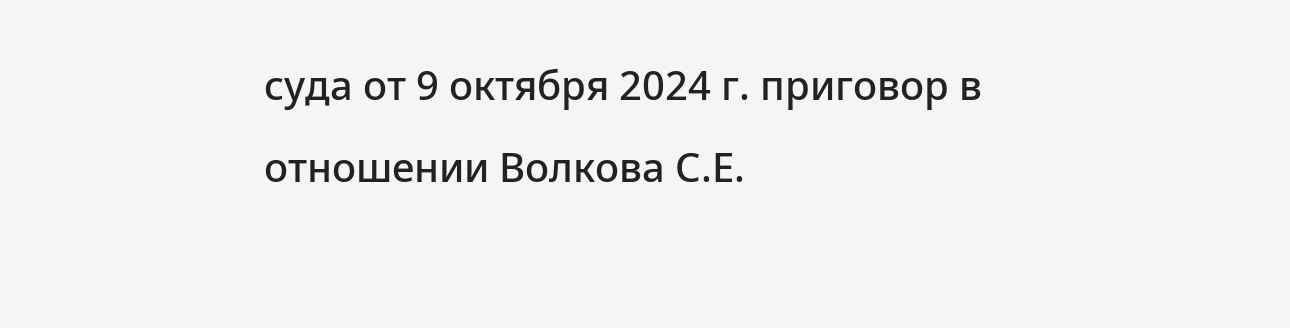суда от 9 октября 2024 г. приговор в отношении Волкова С.Е.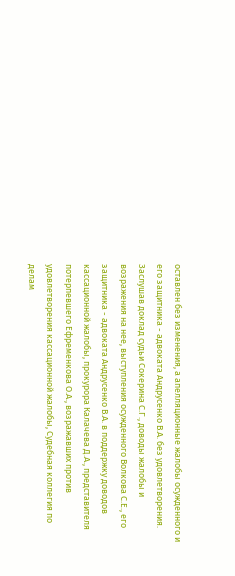оставлен без изменения, а апелляционные жалобы осужденного и его защитника - адвоката Андрусенко В.А. без удовлетворения.
Заслушав доклад судьи Сокерина С.Г., доводы жалобы и возражения на нее, выступления осужденного Волкова С.Е., его защитника - адвоката Андрусенко В.А. в поддержку доводов кассационной жалобы, прокурора Калачева Д.А., представителя потерпевшего Ефременкова О.А., возражавших против удовлетворения кассационной жалобы, Судебная коллегия по делам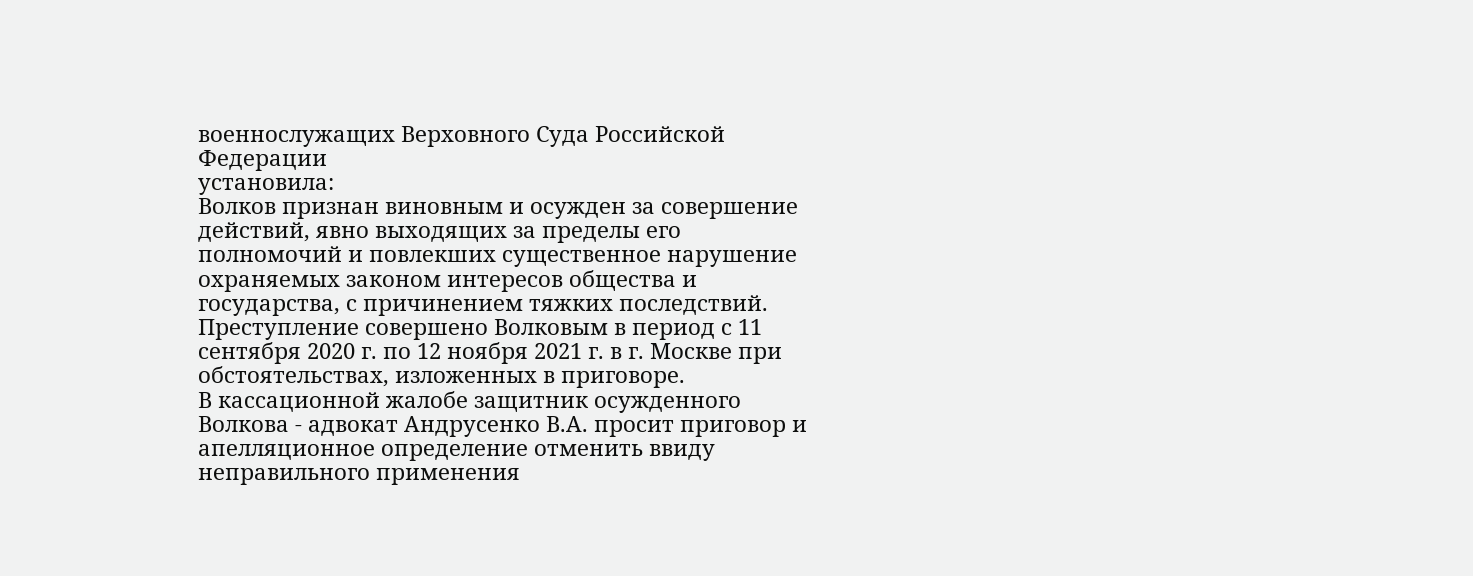военнослужащих Верховного Суда Российской Федерации
установила:
Волков признан виновным и осужден за совершение действий, явно выходящих за пределы его полномочий и повлекших существенное нарушение охраняемых законом интересов общества и государства, с причинением тяжких последствий.
Преступление совершено Волковым в период с 11 сентября 2020 г. по 12 ноября 2021 г. в г. Москве при обстоятельствах, изложенных в приговоре.
В кассационной жалобе защитник осужденного Волкова - адвокат Андрусенко В.А. просит приговор и апелляционное определение отменить ввиду неправильного применения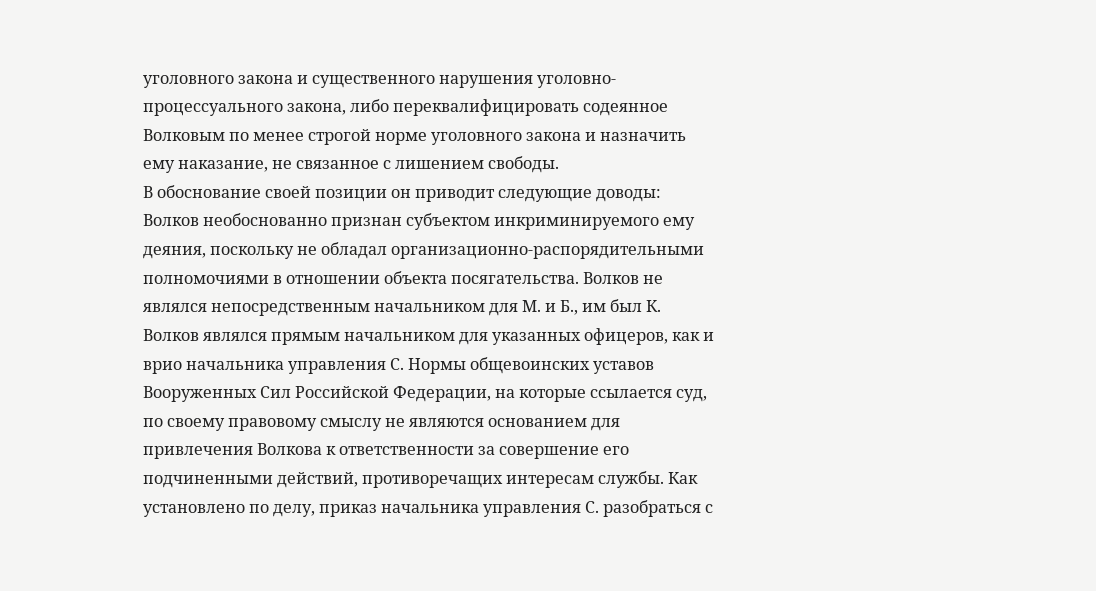уголовного закона и существенного нарушения уголовно-процессуального закона, либо переквалифицировать содеянное Волковым по менее строгой норме уголовного закона и назначить ему наказание, не связанное с лишением свободы.
В обоснование своей позиции он приводит следующие доводы:
Волков необоснованно признан субъектом инкриминируемого ему деяния, поскольку не обладал организационно-распорядительными полномочиями в отношении объекта посягательства. Волков не являлся непосредственным начальником для М. и Б., им был К. Волков являлся прямым начальником для указанных офицеров, как и врио начальника управления С. Нормы общевоинских уставов Вооруженных Сил Российской Федерации, на которые ссылается суд, по своему правовому смыслу не являются основанием для привлечения Волкова к ответственности за совершение его подчиненными действий, противоречащих интересам службы. Как установлено по делу, приказ начальника управления С. разобраться с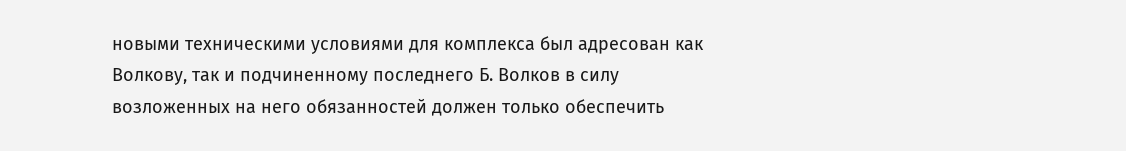новыми техническими условиями для комплекса был адресован как Волкову, так и подчиненному последнего Б. Волков в силу возложенных на него обязанностей должен только обеспечить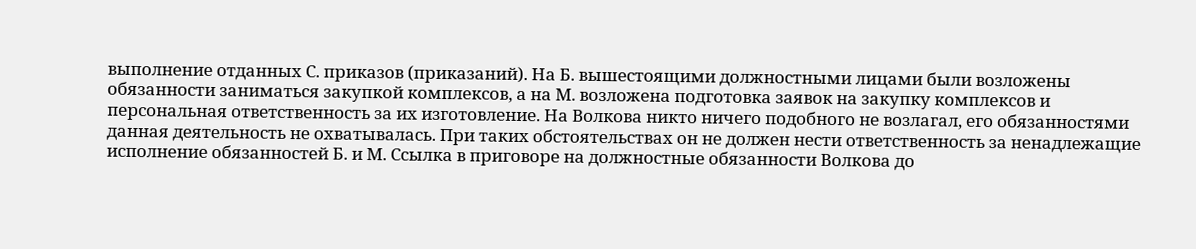выполнение отданных С. приказов (приказаний). На Б. вышестоящими должностными лицами были возложены обязанности заниматься закупкой комплексов, а на М. возложена подготовка заявок на закупку комплексов и персональная ответственность за их изготовление. На Волкова никто ничего подобного не возлагал, его обязанностями данная деятельность не охватывалась. При таких обстоятельствах он не должен нести ответственность за ненадлежащие исполнение обязанностей Б. и М. Ссылка в приговоре на должностные обязанности Волкова до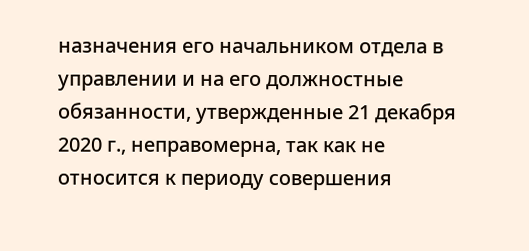назначения его начальником отдела в управлении и на его должностные обязанности, утвержденные 21 декабря 2020 г., неправомерна, так как не относится к периоду совершения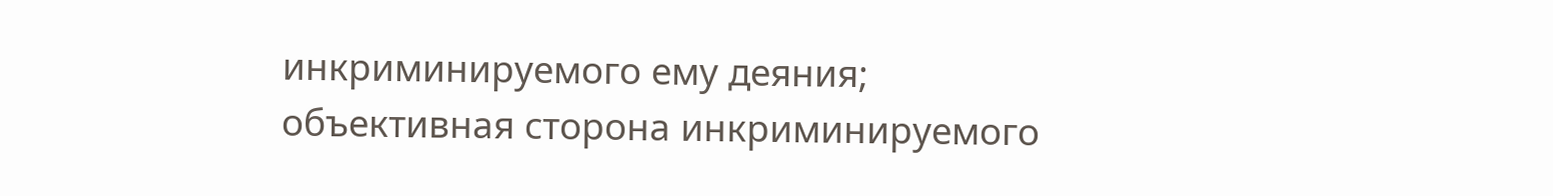инкриминируемого ему деяния;
объективная сторона инкриминируемого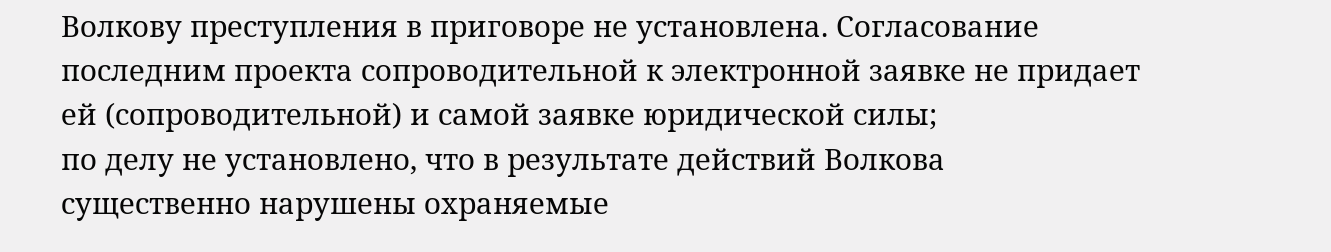Волкову преступления в приговоре не установлена. Согласование последним проекта сопроводительной к электронной заявке не придает ей (сопроводительной) и самой заявке юридической силы;
по делу не установлено, что в результате действий Волкова существенно нарушены охраняемые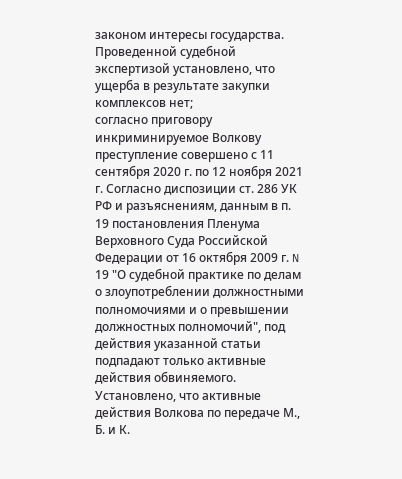законом интересы государства. Проведенной судебной экспертизой установлено, что ущерба в результате закупки комплексов нет;
согласно приговору инкриминируемое Волкову преступление совершено с 11 сентября 2020 г. по 12 ноября 2021 г. Согласно диспозиции ст. 286 УК РФ и разъяснениям, данным в п. 19 постановления Пленума Верховного Суда Российской Федерации от 16 октября 2009 г. N 19 "О судебной практике по делам о злоупотреблении должностными полномочиями и о превышении должностных полномочий", под действия указанной статьи подпадают только активные действия обвиняемого. Установлено, что активные действия Волкова по передаче М., Б. и К.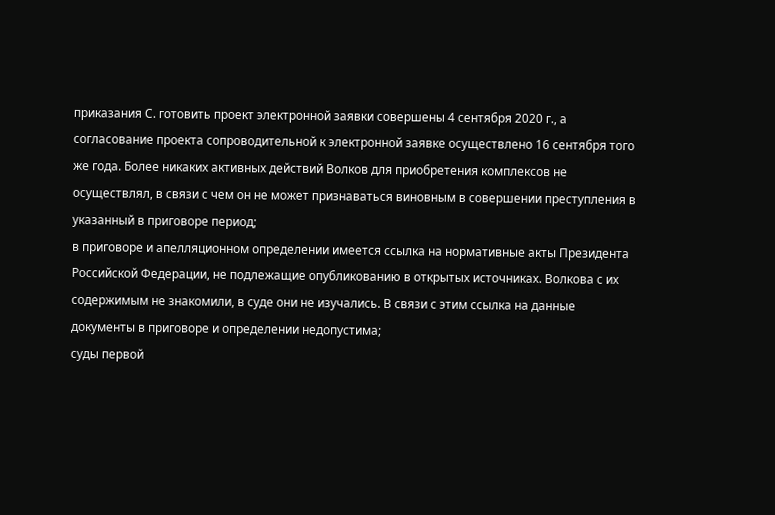приказания С. готовить проект электронной заявки совершены 4 сентября 2020 г., а согласование проекта сопроводительной к электронной заявке осуществлено 16 сентября того же года. Более никаких активных действий Волков для приобретения комплексов не осуществлял, в связи с чем он не может признаваться виновным в совершении преступления в указанный в приговоре период;
в приговоре и апелляционном определении имеется ссылка на нормативные акты Президента Российской Федерации, не подлежащие опубликованию в открытых источниках. Волкова с их содержимым не знакомили, в суде они не изучались. В связи с этим ссылка на данные документы в приговоре и определении недопустима;
суды первой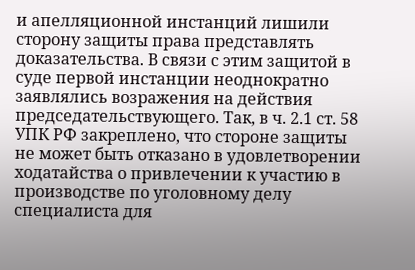и апелляционной инстанций лишили сторону защиты права представлять доказательства. В связи с этим защитой в суде первой инстанции неоднократно заявлялись возражения на действия председательствующего. Так, в ч. 2.1 ст. 58 УПК РФ закреплено, что стороне защиты не может быть отказано в удовлетворении ходатайства о привлечении к участию в производстве по уголовному делу специалиста для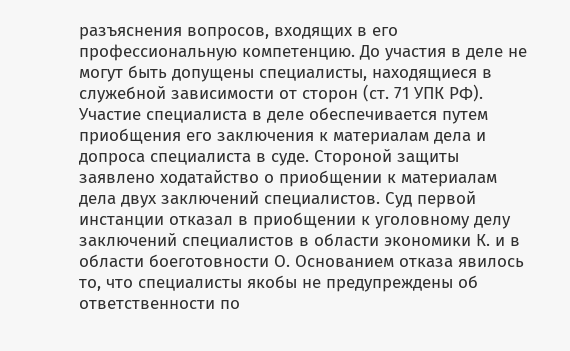разъяснения вопросов, входящих в его профессиональную компетенцию. До участия в деле не могут быть допущены специалисты, находящиеся в служебной зависимости от сторон (ст. 71 УПК РФ). Участие специалиста в деле обеспечивается путем приобщения его заключения к материалам дела и допроса специалиста в суде. Стороной защиты заявлено ходатайство о приобщении к материалам дела двух заключений специалистов. Суд первой инстанции отказал в приобщении к уголовному делу заключений специалистов в области экономики К. и в области боеготовности О. Основанием отказа явилось то, что специалисты якобы не предупреждены об ответственности по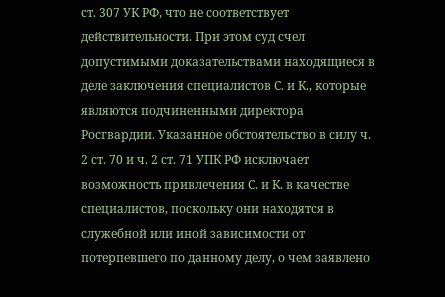ст. 307 УК РФ, что не соответствует действительности. При этом суд счел допустимыми доказательствами находящиеся в деле заключения специалистов С. и К., которые являются подчиненными директора Росгвардии. Указанное обстоятельство в силу ч. 2 ст. 70 и ч. 2 ст. 71 УПК РФ исключает возможность привлечения С. и К. в качестве специалистов, поскольку они находятся в служебной или иной зависимости от потерпевшего по данному делу, о чем заявлено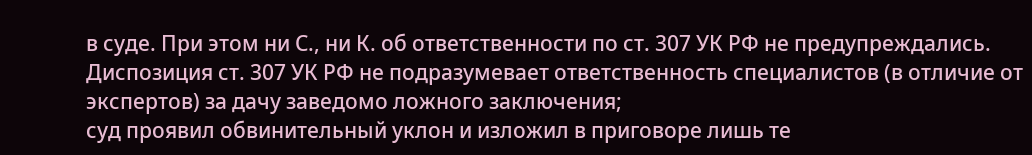в суде. При этом ни С., ни К. об ответственности по ст. 307 УК РФ не предупреждались. Диспозиция ст. 307 УК РФ не подразумевает ответственность специалистов (в отличие от экспертов) за дачу заведомо ложного заключения;
суд проявил обвинительный уклон и изложил в приговоре лишь те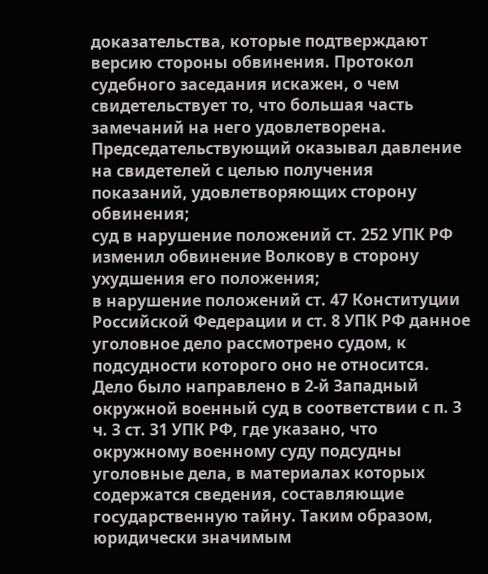доказательства, которые подтверждают версию стороны обвинения. Протокол судебного заседания искажен, о чем свидетельствует то, что большая часть замечаний на него удовлетворена. Председательствующий оказывал давление на свидетелей с целью получения показаний, удовлетворяющих сторону обвинения;
суд в нарушение положений ст. 252 УПК РФ изменил обвинение Волкову в сторону ухудшения его положения;
в нарушение положений ст. 47 Конституции Российской Федерации и ст. 8 УПК РФ данное уголовное дело рассмотрено судом, к подсудности которого оно не относится. Дело было направлено в 2-й Западный окружной военный суд в соответствии с п. 3 ч. 3 ст. 31 УПК РФ, где указано, что окружному военному суду подсудны уголовные дела, в материалах которых содержатся сведения, составляющие государственную тайну. Таким образом, юридически значимым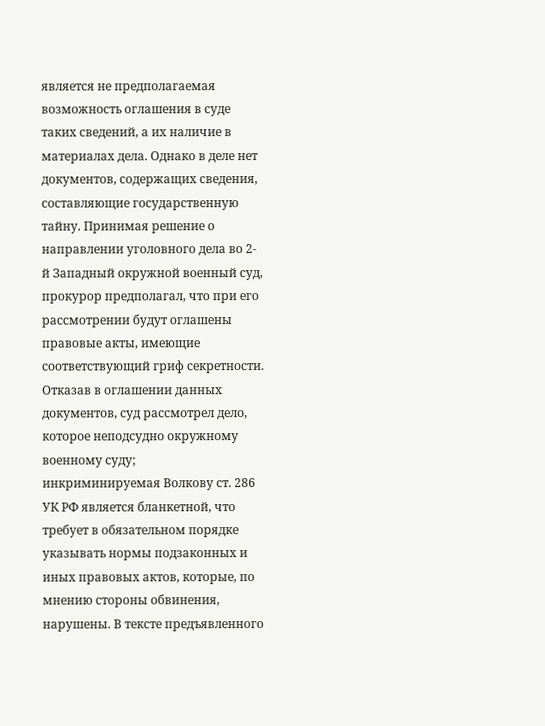является не предполагаемая возможность оглашения в суде таких сведений, а их наличие в материалах дела. Однако в деле нет документов, содержащих сведения, составляющие государственную тайну. Принимая решение о направлении уголовного дела во 2-й Западный окружной военный суд, прокурор предполагал, что при его рассмотрении будут оглашены правовые акты, имеющие соответствующий гриф секретности. Отказав в оглашении данных документов, суд рассмотрел дело, которое неподсудно окружному военному суду;
инкриминируемая Волкову ст. 286 УК РФ является бланкетной, что требует в обязательном порядке указывать нормы подзаконных и иных правовых актов, которые, по мнению стороны обвинения, нарушены. В тексте предъявленного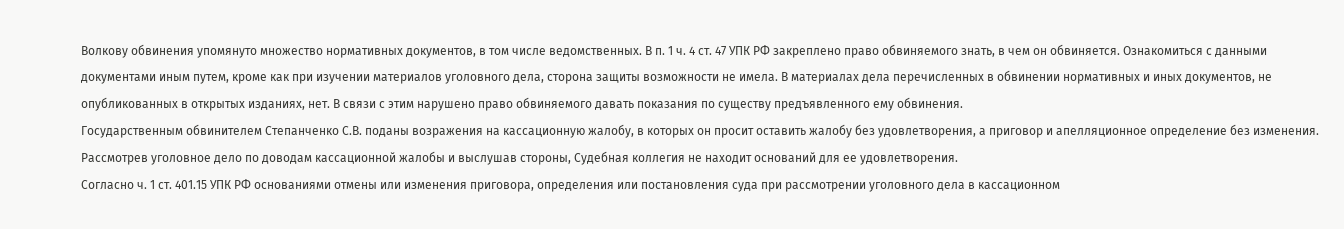Волкову обвинения упомянуто множество нормативных документов, в том числе ведомственных. В п. 1 ч. 4 ст. 47 УПК РФ закреплено право обвиняемого знать, в чем он обвиняется. Ознакомиться с данными документами иным путем, кроме как при изучении материалов уголовного дела, сторона защиты возможности не имела. В материалах дела перечисленных в обвинении нормативных и иных документов, не опубликованных в открытых изданиях, нет. В связи с этим нарушено право обвиняемого давать показания по существу предъявленного ему обвинения.
Государственным обвинителем Степанченко С.В. поданы возражения на кассационную жалобу, в которых он просит оставить жалобу без удовлетворения, а приговор и апелляционное определение без изменения.
Рассмотрев уголовное дело по доводам кассационной жалобы и выслушав стороны, Судебная коллегия не находит оснований для ее удовлетворения.
Согласно ч. 1 ст. 401.15 УПК РФ основаниями отмены или изменения приговора, определения или постановления суда при рассмотрении уголовного дела в кассационном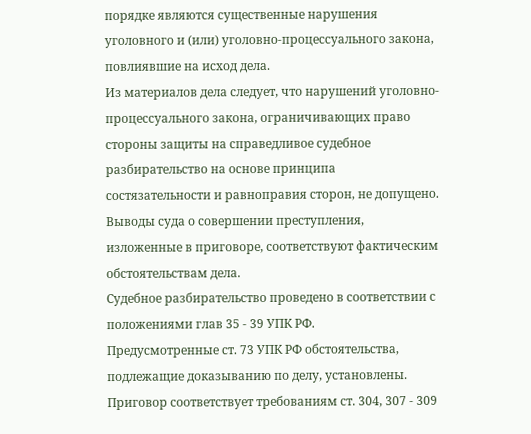порядке являются существенные нарушения уголовного и (или) уголовно-процессуального закона, повлиявшие на исход дела.
Из материалов дела следует, что нарушений уголовно-процессуального закона, ограничивающих право стороны защиты на справедливое судебное разбирательство на основе принципа состязательности и равноправия сторон, не допущено.
Выводы суда о совершении преступления, изложенные в приговоре, соответствуют фактическим обстоятельствам дела.
Судебное разбирательство проведено в соответствии с положениями глав 35 - 39 УПК РФ.
Предусмотренные ст. 73 УПК РФ обстоятельства, подлежащие доказыванию по делу, установлены.
Приговор соответствует требованиям ст. 304, 307 - 309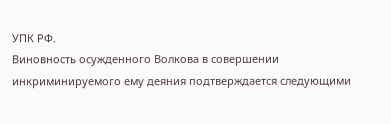УПК РФ.
Виновность осужденного Волкова в совершении инкриминируемого ему деяния подтверждается следующими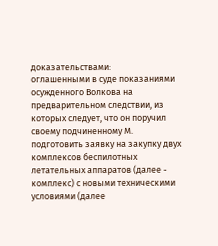доказательствами:
оглашенными в суде показаниями осужденного Волкова на предварительном следствии, из которых следует, что он поручил своему подчиненному М. подготовить заявку на закупку двух комплексов беспилотных летательных аппаратов (далее - комплекс) с новыми техническими условиями (далее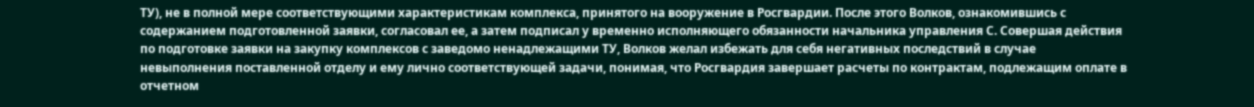ТУ), не в полной мере соответствующими характеристикам комплекса, принятого на вооружение в Росгвардии. После этого Волков, ознакомившись с содержанием подготовленной заявки, согласовал ее, а затем подписал у временно исполняющего обязанности начальника управления С. Совершая действия по подготовке заявки на закупку комплексов с заведомо ненадлежащими ТУ, Волков желал избежать для себя негативных последствий в случае невыполнения поставленной отделу и ему лично соответствующей задачи, понимая, что Росгвардия завершает расчеты по контрактам, подлежащим оплате в отчетном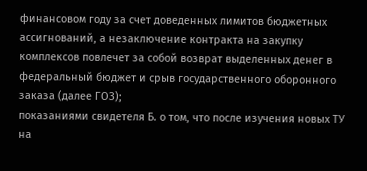финансовом году за счет доведенных лимитов бюджетных ассигнований, а незаключение контракта на закупку комплексов повлечет за собой возврат выделенных денег в федеральный бюджет и срыв государственного оборонного заказа (далее ГОЗ);
показаниями свидетеля Б. о том, что после изучения новых ТУ на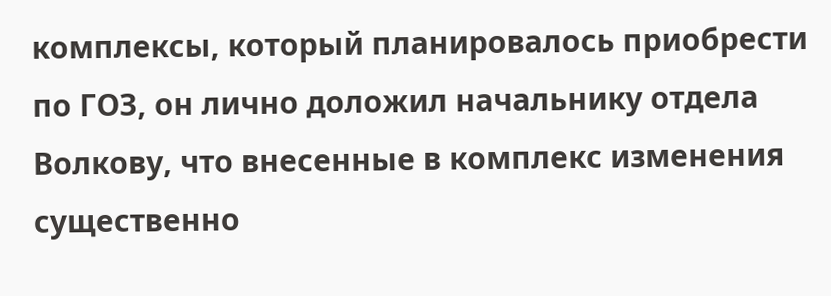комплексы, который планировалось приобрести по ГОЗ, он лично доложил начальнику отдела Волкову, что внесенные в комплекс изменения существенно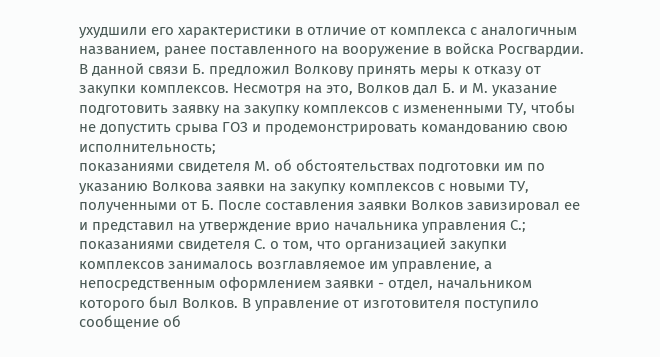ухудшили его характеристики в отличие от комплекса с аналогичным названием, ранее поставленного на вооружение в войска Росгвардии. В данной связи Б. предложил Волкову принять меры к отказу от закупки комплексов. Несмотря на это, Волков дал Б. и М. указание подготовить заявку на закупку комплексов с измененными ТУ, чтобы не допустить срыва ГОЗ и продемонстрировать командованию свою исполнительность;
показаниями свидетеля М. об обстоятельствах подготовки им по указанию Волкова заявки на закупку комплексов с новыми ТУ, полученными от Б. После составления заявки Волков завизировал ее и представил на утверждение врио начальника управления С.;
показаниями свидетеля С. о том, что организацией закупки комплексов занималось возглавляемое им управление, а непосредственным оформлением заявки - отдел, начальником которого был Волков. В управление от изготовителя поступило сообщение об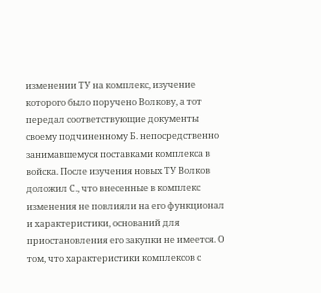изменении ТУ на комплекс, изучение которого было поручено Волкову, а тот передал соответствующие документы своему подчиненному Б. непосредственно занимавшемуся поставками комплекса в войска. После изучения новых ТУ Волков доложил С., что внесенные в комплекс изменения не повлияли на его функционал и характеристики, оснований для приостановления его закупки не имеется. О том, что характеристики комплексов с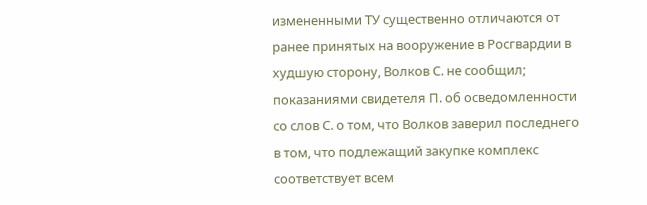измененными ТУ существенно отличаются от ранее принятых на вооружение в Росгвардии в худшую сторону, Волков С. не сообщил;
показаниями свидетеля П. об осведомленности со слов С. о том, что Волков заверил последнего в том, что подлежащий закупке комплекс соответствует всем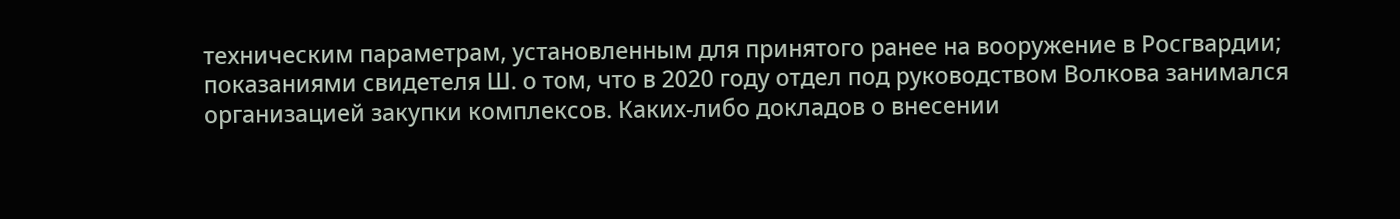техническим параметрам, установленным для принятого ранее на вооружение в Росгвардии;
показаниями свидетеля Ш. о том, что в 2020 году отдел под руководством Волкова занимался организацией закупки комплексов. Каких-либо докладов о внесении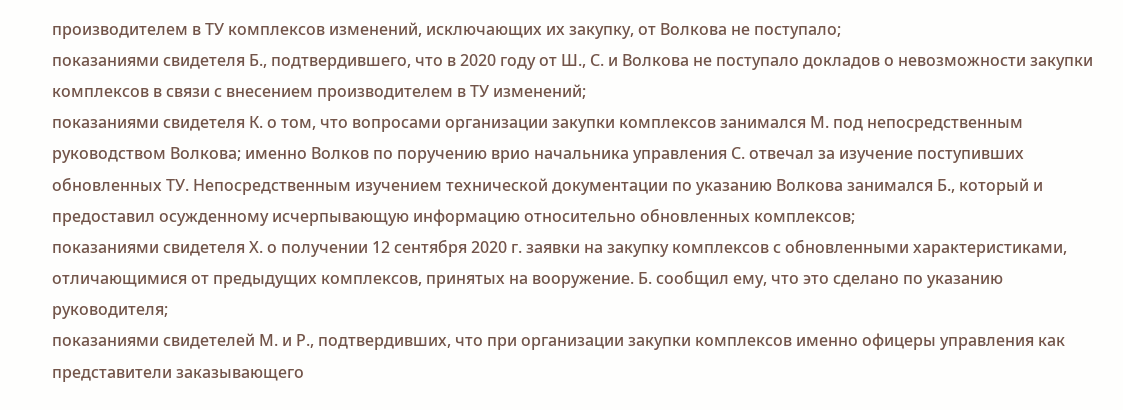производителем в ТУ комплексов изменений, исключающих их закупку, от Волкова не поступало;
показаниями свидетеля Б., подтвердившего, что в 2020 году от Ш., С. и Волкова не поступало докладов о невозможности закупки комплексов в связи с внесением производителем в ТУ изменений;
показаниями свидетеля К. о том, что вопросами организации закупки комплексов занимался М. под непосредственным руководством Волкова; именно Волков по поручению врио начальника управления С. отвечал за изучение поступивших обновленных ТУ. Непосредственным изучением технической документации по указанию Волкова занимался Б., который и предоставил осужденному исчерпывающую информацию относительно обновленных комплексов;
показаниями свидетеля Х. о получении 12 сентября 2020 г. заявки на закупку комплексов с обновленными характеристиками, отличающимися от предыдущих комплексов, принятых на вооружение. Б. сообщил ему, что это сделано по указанию руководителя;
показаниями свидетелей М. и Р., подтвердивших, что при организации закупки комплексов именно офицеры управления как представители заказывающего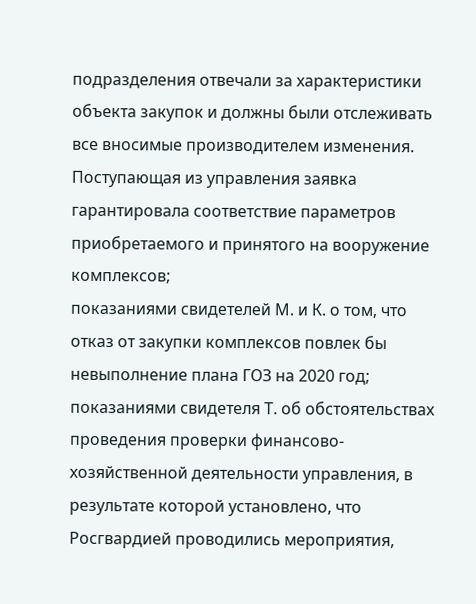подразделения отвечали за характеристики объекта закупок и должны были отслеживать все вносимые производителем изменения. Поступающая из управления заявка гарантировала соответствие параметров приобретаемого и принятого на вооружение комплексов;
показаниями свидетелей М. и К. о том, что отказ от закупки комплексов повлек бы невыполнение плана ГОЗ на 2020 год;
показаниями свидетеля Т. об обстоятельствах проведения проверки финансово-хозяйственной деятельности управления, в результате которой установлено, что Росгвардией проводились мероприятия,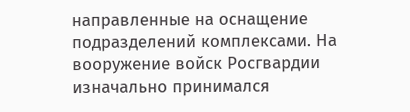направленные на оснащение подразделений комплексами. На вооружение войск Росгвардии изначально принимался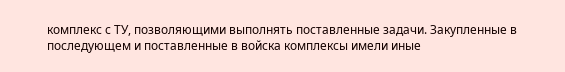комплекс с ТУ, позволяющими выполнять поставленные задачи. Закупленные в последующем и поставленные в войска комплексы имели иные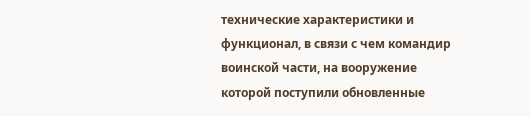технические характеристики и функционал, в связи с чем командир воинской части, на вооружение которой поступили обновленные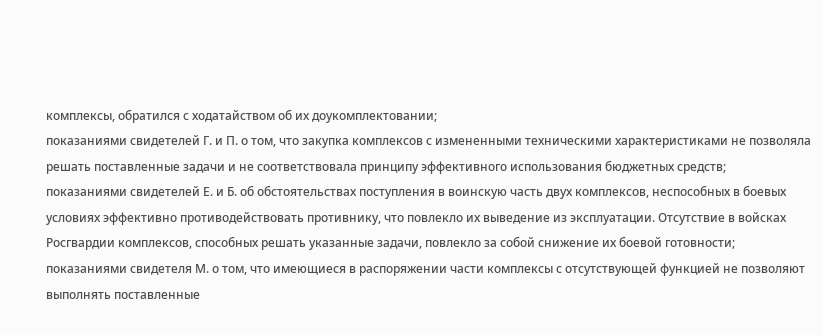комплексы, обратился с ходатайством об их доукомплектовании;
показаниями свидетелей Г. и П. о том, что закупка комплексов с измененными техническими характеристиками не позволяла решать поставленные задачи и не соответствовала принципу эффективного использования бюджетных средств;
показаниями свидетелей Е. и Б. об обстоятельствах поступления в воинскую часть двух комплексов, неспособных в боевых условиях эффективно противодействовать противнику, что повлекло их выведение из эксплуатации. Отсутствие в войсках Росгвардии комплексов, способных решать указанные задачи, повлекло за собой снижение их боевой готовности;
показаниями свидетеля М. о том, что имеющиеся в распоряжении части комплексы с отсутствующей функцией не позволяют выполнять поставленные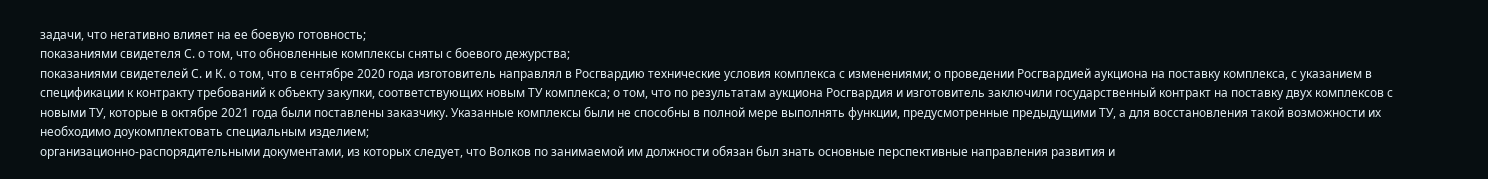задачи, что негативно влияет на ее боевую готовность;
показаниями свидетеля С. о том, что обновленные комплексы сняты с боевого дежурства;
показаниями свидетелей С. и К. о том, что в сентябре 2020 года изготовитель направлял в Росгвардию технические условия комплекса с изменениями; о проведении Росгвардией аукциона на поставку комплекса, с указанием в спецификации к контракту требований к объекту закупки, соответствующих новым ТУ комплекса; о том, что по результатам аукциона Росгвардия и изготовитель заключили государственный контракт на поставку двух комплексов с новыми ТУ, которые в октябре 2021 года были поставлены заказчику. Указанные комплексы были не способны в полной мере выполнять функции, предусмотренные предыдущими ТУ, а для восстановления такой возможности их необходимо доукомплектовать специальным изделием;
организационно-распорядительными документами, из которых следует, что Волков по занимаемой им должности обязан был знать основные перспективные направления развития и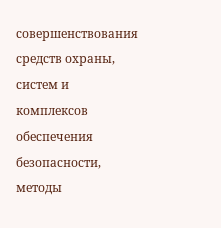совершенствования средств охраны, систем и комплексов обеспечения безопасности, методы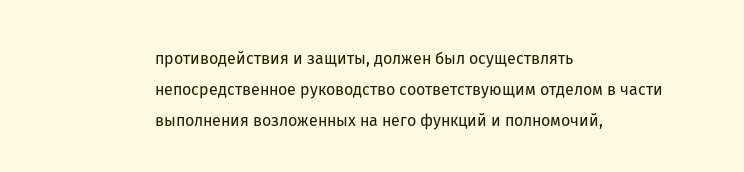противодействия и защиты, должен был осуществлять непосредственное руководство соответствующим отделом в части выполнения возложенных на него функций и полномочий,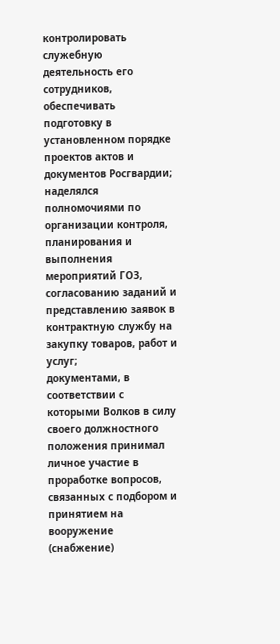контролировать служебную деятельность его сотрудников, обеспечивать подготовку в установленном порядке проектов актов и документов Росгвардии; наделялся полномочиями по организации контроля, планирования и выполнения мероприятий ГОЗ, согласованию заданий и представлению заявок в контрактную службу на закупку товаров, работ и услуг;
документами, в соответствии с которыми Волков в силу своего должностного положения принимал личное участие в проработке вопросов, связанных с подбором и принятием на вооружение (снабжение)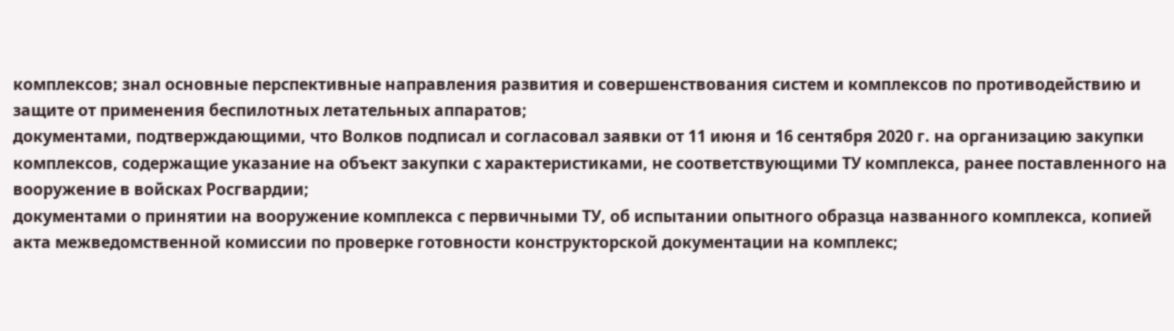комплексов; знал основные перспективные направления развития и совершенствования систем и комплексов по противодействию и защите от применения беспилотных летательных аппаратов;
документами, подтверждающими, что Волков подписал и согласовал заявки от 11 июня и 16 сентября 2020 г. на организацию закупки комплексов, содержащие указание на объект закупки с характеристиками, не соответствующими ТУ комплекса, ранее поставленного на вооружение в войсках Росгвардии;
документами о принятии на вооружение комплекса с первичными ТУ, об испытании опытного образца названного комплекса, копией акта межведомственной комиссии по проверке готовности конструкторской документации на комплекс;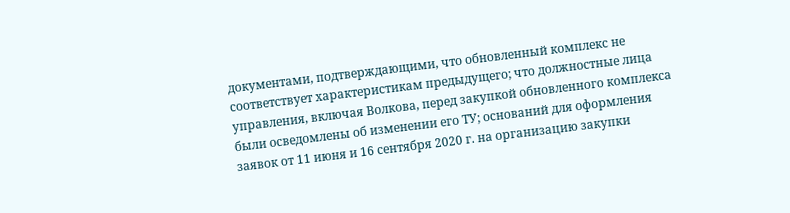документами, подтверждающими, что обновленный комплекс не соответствует характеристикам предыдущего; что должностные лица управления, включая Волкова, перед закупкой обновленного комплекса были осведомлены об изменении его ТУ; оснований для оформления заявок от 11 июня и 16 сентября 2020 г. на организацию закупки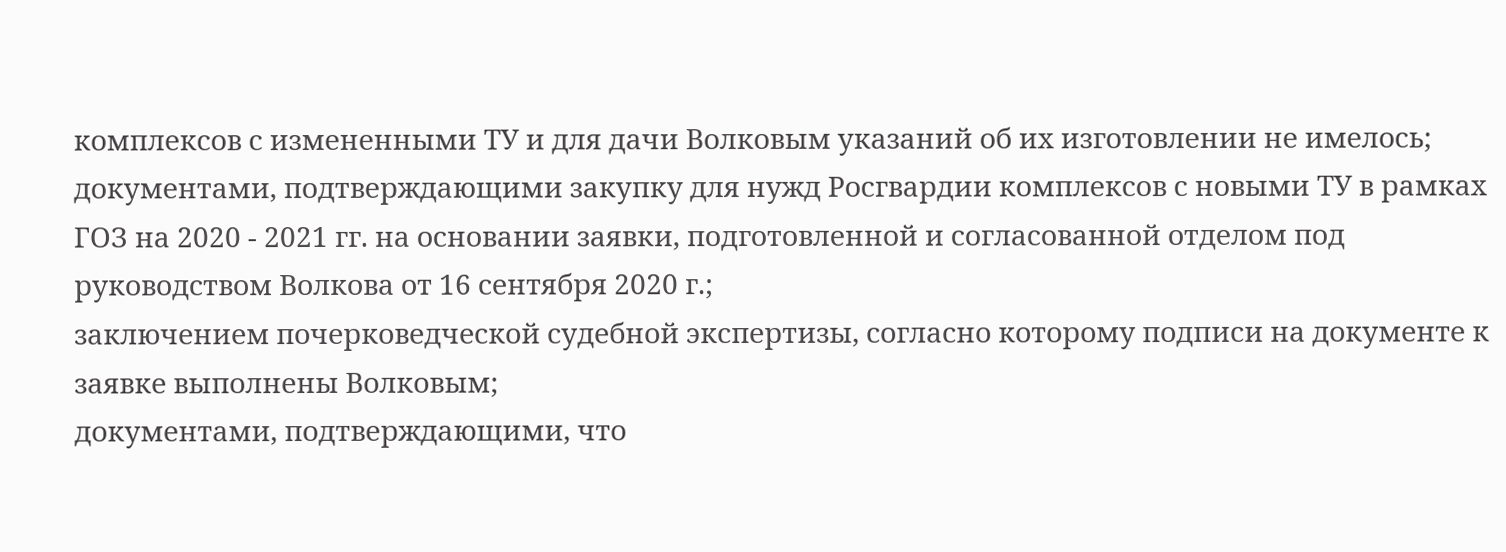комплексов с измененными ТУ и для дачи Волковым указаний об их изготовлении не имелось;
документами, подтверждающими закупку для нужд Росгвардии комплексов с новыми ТУ в рамках ГОЗ на 2020 - 2021 гг. на основании заявки, подготовленной и согласованной отделом под руководством Волкова от 16 сентября 2020 г.;
заключением почерковедческой судебной экспертизы, согласно которому подписи на документе к заявке выполнены Волковым;
документами, подтверждающими, что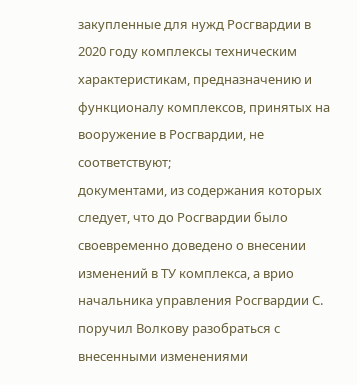закупленные для нужд Росгвардии в 2020 году комплексы техническим характеристикам, предназначению и функционалу комплексов, принятых на вооружение в Росгвардии, не соответствуют;
документами, из содержания которых следует, что до Росгвардии было своевременно доведено о внесении изменений в ТУ комплекса, а врио начальника управления Росгвардии С. поручил Волкову разобраться с внесенными изменениями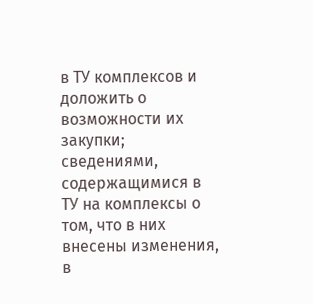в ТУ комплексов и доложить о возможности их закупки;
сведениями, содержащимися в ТУ на комплексы о том, что в них внесены изменения, в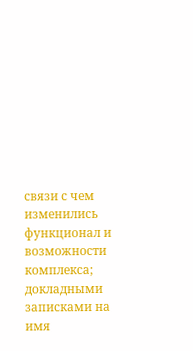связи с чем изменились функционал и возможности комплекса;
докладными записками на имя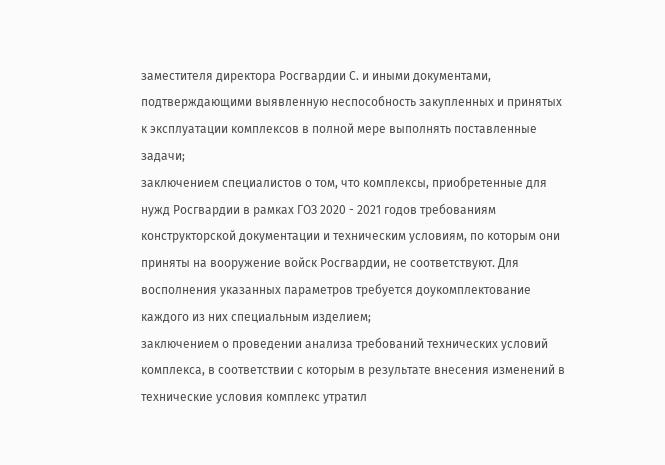заместителя директора Росгвардии С. и иными документами, подтверждающими выявленную неспособность закупленных и принятых к эксплуатации комплексов в полной мере выполнять поставленные задачи;
заключением специалистов о том, что комплексы, приобретенные для нужд Росгвардии в рамках ГОЗ 2020 - 2021 годов требованиям конструкторской документации и техническим условиям, по которым они приняты на вооружение войск Росгвардии, не соответствуют. Для восполнения указанных параметров требуется доукомплектование каждого из них специальным изделием;
заключением о проведении анализа требований технических условий комплекса, в соответствии с которым в результате внесения изменений в технические условия комплекс утратил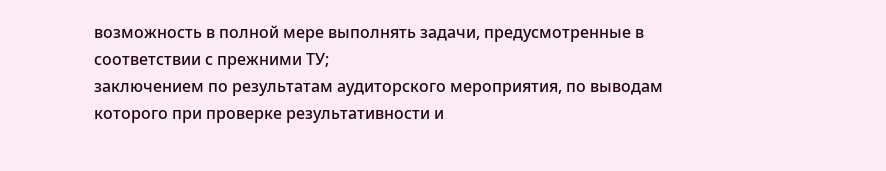возможность в полной мере выполнять задачи, предусмотренные в соответствии с прежними ТУ;
заключением по результатам аудиторского мероприятия, по выводам которого при проверке результативности и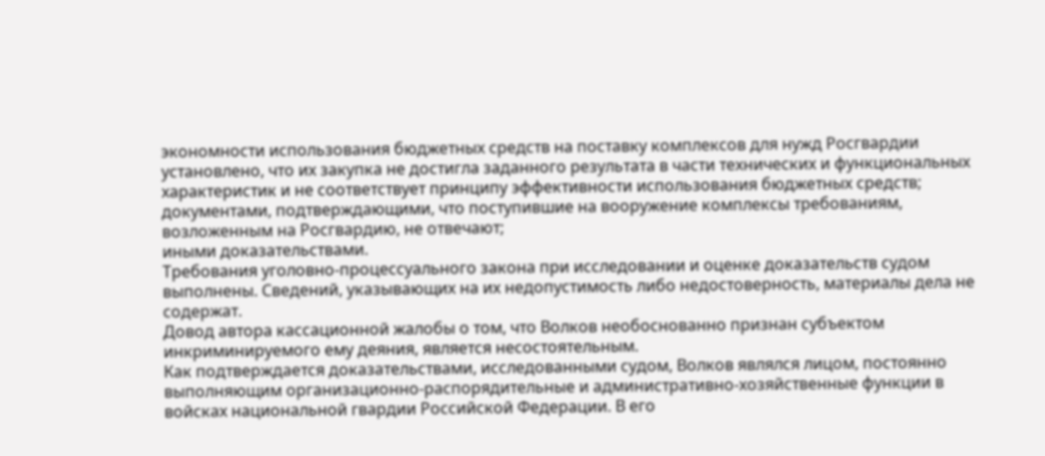экономности использования бюджетных средств на поставку комплексов для нужд Росгвардии установлено, что их закупка не достигла заданного результата в части технических и функциональных характеристик и не соответствует принципу эффективности использования бюджетных средств;
документами, подтверждающими, что поступившие на вооружение комплексы требованиям, возложенным на Росгвардию, не отвечают;
иными доказательствами.
Требования уголовно-процессуального закона при исследовании и оценке доказательств судом выполнены. Сведений, указывающих на их недопустимость либо недостоверность, материалы дела не содержат.
Довод автора кассационной жалобы о том, что Волков необоснованно признан субъектом инкриминируемого ему деяния, является несостоятельным.
Как подтверждается доказательствами, исследованными судом, Волков являлся лицом, постоянно выполняющим организационно-распорядительные и административно-хозяйственные функции в войсках национальной гвардии Российской Федерации. В его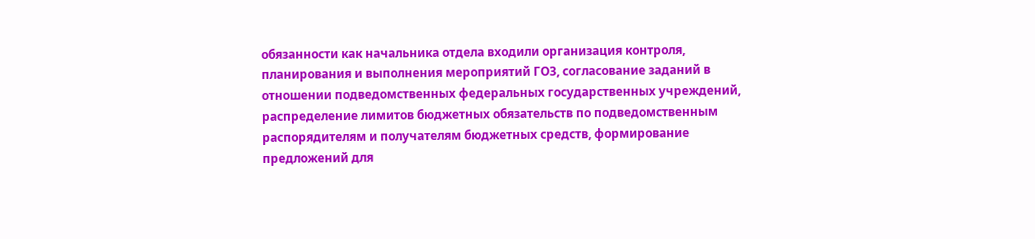обязанности как начальника отдела входили организация контроля, планирования и выполнения мероприятий ГОЗ, согласование заданий в отношении подведомственных федеральных государственных учреждений, распределение лимитов бюджетных обязательств по подведомственным распорядителям и получателям бюджетных средств, формирование предложений для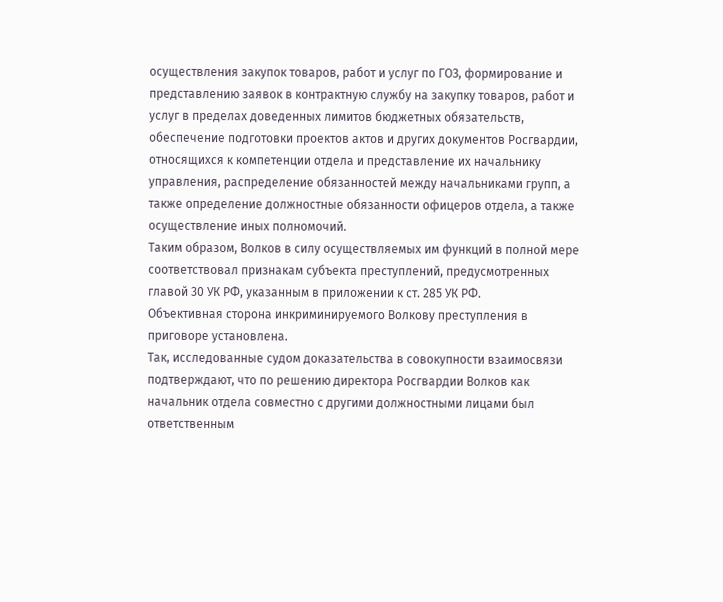осуществления закупок товаров, работ и услуг по ГОЗ, формирование и представлению заявок в контрактную службу на закупку товаров, работ и услуг в пределах доведенных лимитов бюджетных обязательств, обеспечение подготовки проектов актов и других документов Росгвардии, относящихся к компетенции отдела и представление их начальнику управления, распределение обязанностей между начальниками групп, а также определение должностные обязанности офицеров отдела, а также осуществление иных полномочий.
Таким образом, Волков в силу осуществляемых им функций в полной мере соответствовал признакам субъекта преступлений, предусмотренных главой 30 УК РФ, указанным в приложении к ст. 285 УК РФ.
Объективная сторона инкриминируемого Волкову преступления в приговоре установлена.
Так, исследованные судом доказательства в совокупности взаимосвязи подтверждают, что по решению директора Росгвардии Волков как начальник отдела совместно с другими должностными лицами был ответственным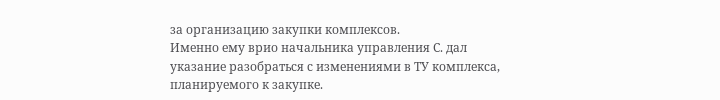за организацию закупки комплексов.
Именно ему врио начальника управления С. дал указание разобраться с изменениями в ТУ комплекса, планируемого к закупке.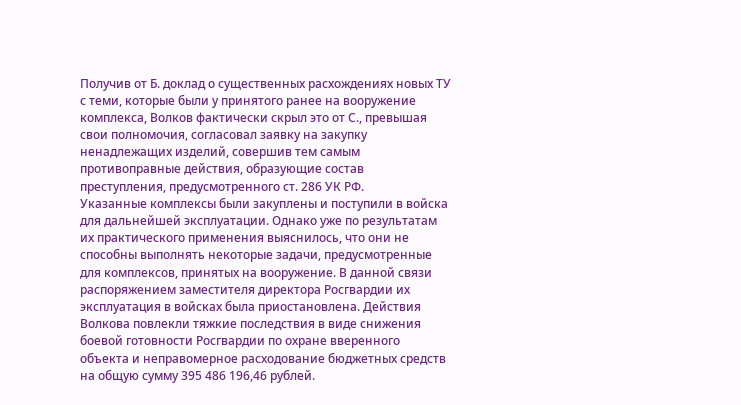Получив от Б. доклад о существенных расхождениях новых ТУ с теми, которые были у принятого ранее на вооружение комплекса, Волков фактически скрыл это от С., превышая свои полномочия, согласовал заявку на закупку ненадлежащих изделий, совершив тем самым противоправные действия, образующие состав преступления, предусмотренного ст. 286 УК РФ.
Указанные комплексы были закуплены и поступили в войска для дальнейшей эксплуатации. Однако уже по результатам их практического применения выяснилось, что они не способны выполнять некоторые задачи, предусмотренные для комплексов, принятых на вооружение. В данной связи распоряжением заместителя директора Росгвардии их эксплуатация в войсках была приостановлена. Действия Волкова повлекли тяжкие последствия в виде снижения боевой готовности Росгвардии по охране вверенного объекта и неправомерное расходование бюджетных средств на общую сумму 395 486 196,46 рублей.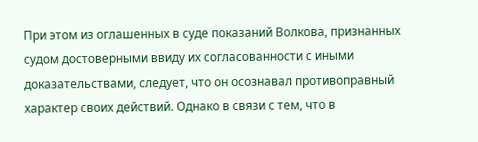При этом из оглашенных в суде показаний Волкова, признанных судом достоверными ввиду их согласованности с иными доказательствами, следует, что он осознавал противоправный характер своих действий. Однако в связи с тем, что в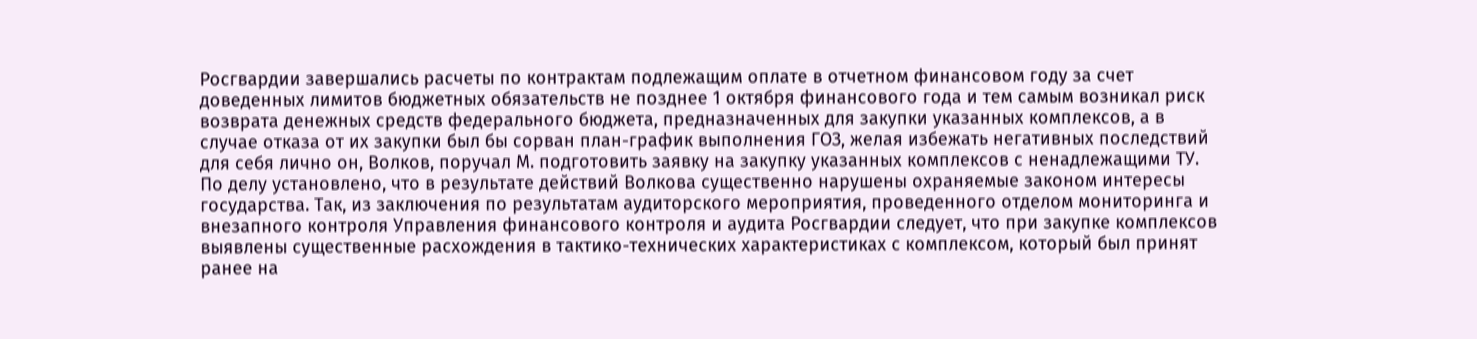Росгвардии завершались расчеты по контрактам подлежащим оплате в отчетном финансовом году за счет доведенных лимитов бюджетных обязательств не позднее 1 октября финансового года и тем самым возникал риск возврата денежных средств федерального бюджета, предназначенных для закупки указанных комплексов, а в случае отказа от их закупки был бы сорван план-график выполнения ГОЗ, желая избежать негативных последствий для себя лично он, Волков, поручал М. подготовить заявку на закупку указанных комплексов с ненадлежащими ТУ.
По делу установлено, что в результате действий Волкова существенно нарушены охраняемые законом интересы государства. Так, из заключения по результатам аудиторского мероприятия, проведенного отделом мониторинга и внезапного контроля Управления финансового контроля и аудита Росгвардии следует, что при закупке комплексов выявлены существенные расхождения в тактико-технических характеристиках с комплексом, который был принят ранее на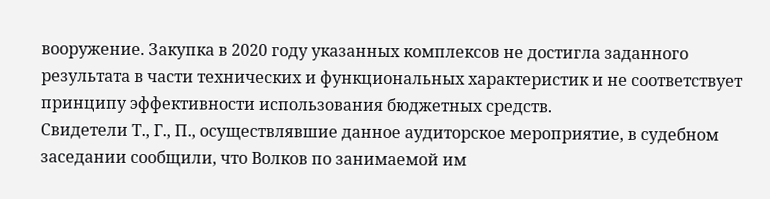вооружение. Закупка в 2020 году указанных комплексов не достигла заданного результата в части технических и функциональных характеристик и не соответствует принципу эффективности использования бюджетных средств.
Свидетели Т., Г., П., осуществлявшие данное аудиторское мероприятие, в судебном заседании сообщили, что Волков по занимаемой им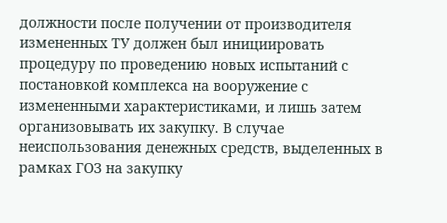должности после получении от производителя измененных ТУ должен был инициировать процедуру по проведению новых испытаний с постановкой комплекса на вооружение с измененными характеристиками, и лишь затем организовывать их закупку. В случае неиспользования денежных средств, выделенных в рамках ГОЗ на закупку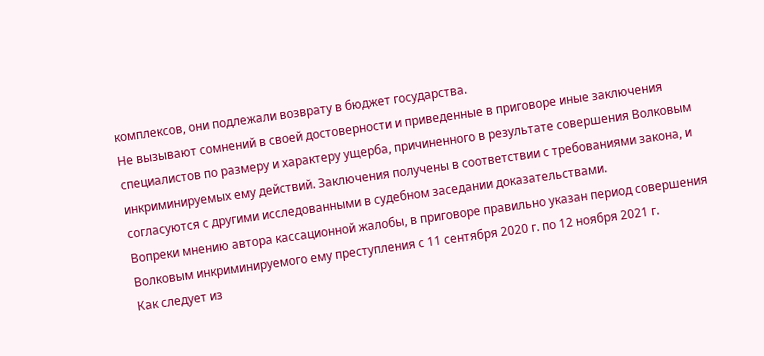комплексов, они подлежали возврату в бюджет государства.
Не вызывают сомнений в своей достоверности и приведенные в приговоре иные заключения специалистов по размеру и характеру ущерба, причиненного в результате совершения Волковым инкриминируемых ему действий. Заключения получены в соответствии с требованиями закона, и согласуются с другими исследованными в судебном заседании доказательствами.
Вопреки мнению автора кассационной жалобы, в приговоре правильно указан период совершения Волковым инкриминируемого ему преступления с 11 сентября 2020 г. по 12 ноября 2021 г.
Как следует из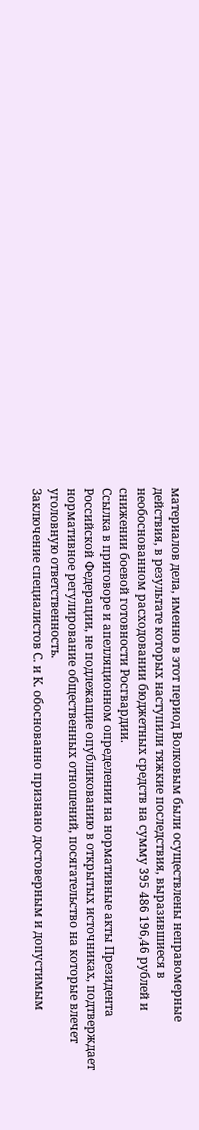материалов дела, именно в этот период Волковым были осуществлены неправомерные действия, в результате которых наступили тяжкие последствия, выразившиеся в необоснованном расходовании бюджетных средств на сумму 395 486 196,46 рублей и снижении боевой готовности Росгвардии.
Ссылка в приговоре и апелляционном определении на нормативные акты Президента Российской Федерации, не подлежащие опубликованию в открытых источниках, подтверждает нормативное регулирование общественных отношений, посягательство на которые влечет уголовную ответственность.
Заключение специалистов С. и К. обоснованно признано достоверным и допустимым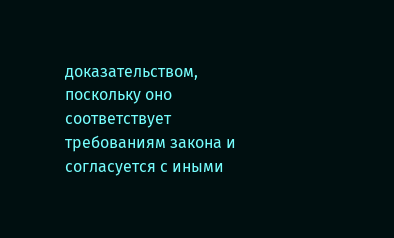доказательством, поскольку оно соответствует требованиям закона и согласуется с иными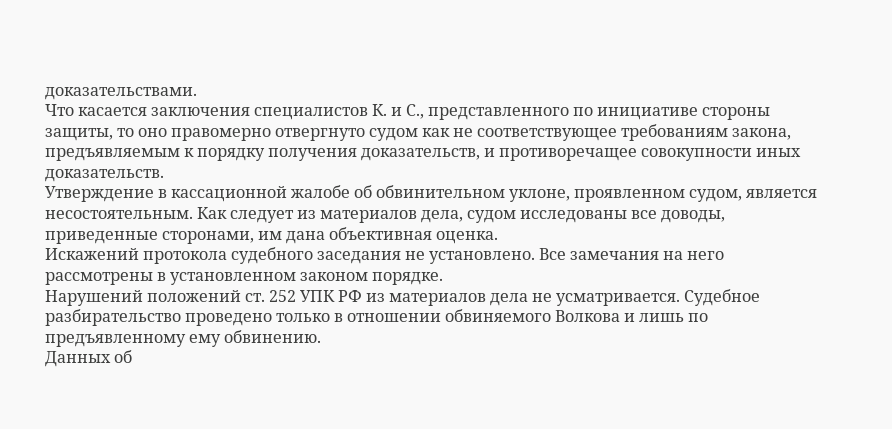доказательствами.
Что касается заключения специалистов К. и С., представленного по инициативе стороны защиты, то оно правомерно отвергнуто судом как не соответствующее требованиям закона, предъявляемым к порядку получения доказательств, и противоречащее совокупности иных доказательств.
Утверждение в кассационной жалобе об обвинительном уклоне, проявленном судом, является несостоятельным. Как следует из материалов дела, судом исследованы все доводы, приведенные сторонами, им дана объективная оценка.
Искажений протокола судебного заседания не установлено. Все замечания на него рассмотрены в установленном законом порядке.
Нарушений положений ст. 252 УПК РФ из материалов дела не усматривается. Судебное разбирательство проведено только в отношении обвиняемого Волкова и лишь по предъявленному ему обвинению.
Данных об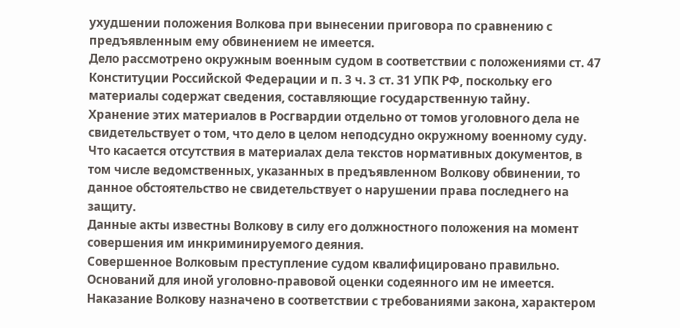ухудшении положения Волкова при вынесении приговора по сравнению с предъявленным ему обвинением не имеется.
Дело рассмотрено окружным военным судом в соответствии с положениями ст. 47 Конституции Российской Федерации и п. 3 ч. 3 ст. 31 УПК РФ, поскольку его материалы содержат сведения, составляющие государственную тайну.
Хранение этих материалов в Росгвардии отдельно от томов уголовного дела не свидетельствует о том, что дело в целом неподсудно окружному военному суду.
Что касается отсутствия в материалах дела текстов нормативных документов, в том числе ведомственных, указанных в предъявленном Волкову обвинении, то данное обстоятельство не свидетельствует о нарушении права последнего на защиту.
Данные акты известны Волкову в силу его должностного положения на момент совершения им инкриминируемого деяния.
Совершенное Волковым преступление судом квалифицировано правильно. Оснований для иной уголовно-правовой оценки содеянного им не имеется.
Наказание Волкову назначено в соответствии с требованиями закона, характером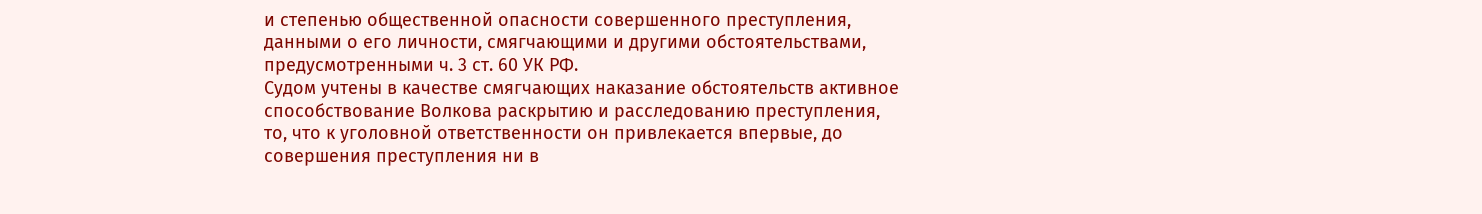и степенью общественной опасности совершенного преступления, данными о его личности, смягчающими и другими обстоятельствами, предусмотренными ч. 3 ст. 60 УК РФ.
Судом учтены в качестве смягчающих наказание обстоятельств активное способствование Волкова раскрытию и расследованию преступления, то, что к уголовной ответственности он привлекается впервые, до совершения преступления ни в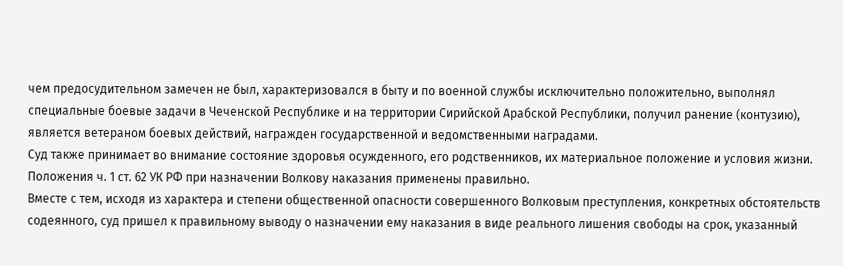чем предосудительном замечен не был, характеризовался в быту и по военной службы исключительно положительно, выполнял специальные боевые задачи в Чеченской Республике и на территории Сирийской Арабской Республики, получил ранение (контузию), является ветераном боевых действий, награжден государственной и ведомственными наградами.
Суд также принимает во внимание состояние здоровья осужденного, его родственников, их материальное положение и условия жизни.
Положения ч. 1 ст. 62 УК РФ при назначении Волкову наказания применены правильно.
Вместе с тем, исходя из характера и степени общественной опасности совершенного Волковым преступления, конкретных обстоятельств содеянного, суд пришел к правильному выводу о назначении ему наказания в виде реального лишения свободы на срок, указанный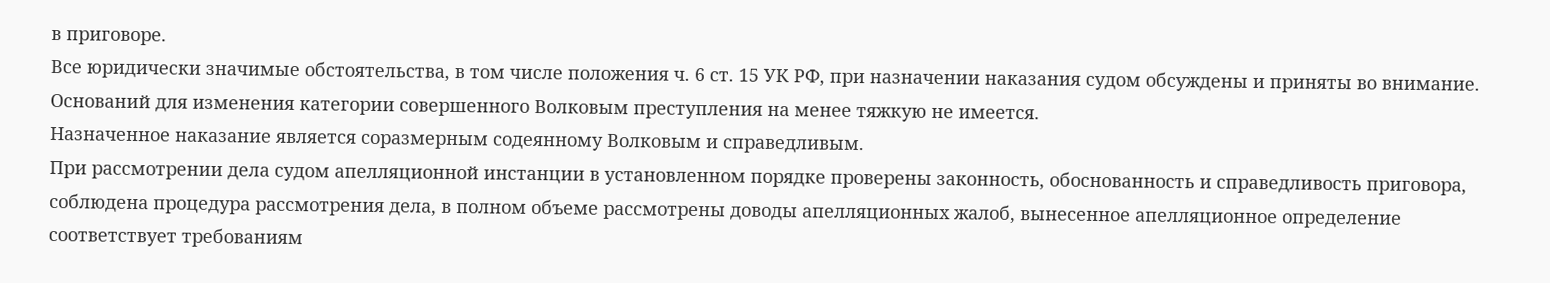в приговоре.
Все юридически значимые обстоятельства, в том числе положения ч. 6 ст. 15 УК РФ, при назначении наказания судом обсуждены и приняты во внимание. Оснований для изменения категории совершенного Волковым преступления на менее тяжкую не имеется.
Назначенное наказание является соразмерным содеянному Волковым и справедливым.
При рассмотрении дела судом апелляционной инстанции в установленном порядке проверены законность, обоснованность и справедливость приговора, соблюдена процедура рассмотрения дела, в полном объеме рассмотрены доводы апелляционных жалоб, вынесенное апелляционное определение соответствует требованиям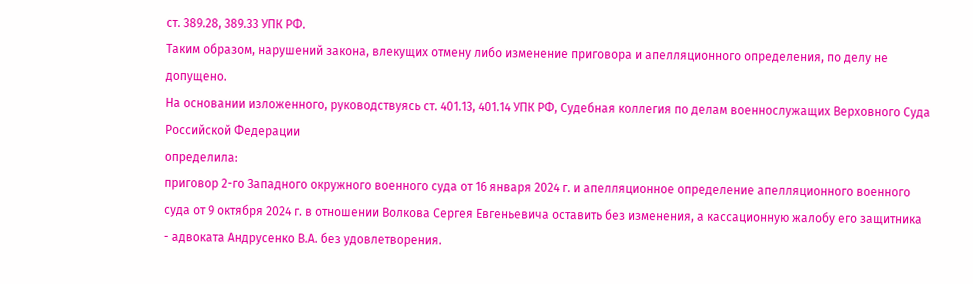ст. 389.28, 389.33 УПК РФ.
Таким образом, нарушений закона, влекущих отмену либо изменение приговора и апелляционного определения, по делу не допущено.
На основании изложенного, руководствуясь ст. 401.13, 401.14 УПК РФ, Судебная коллегия по делам военнослужащих Верховного Суда Российской Федерации
определила:
приговор 2-го Западного окружного военного суда от 16 января 2024 г. и апелляционное определение апелляционного военного суда от 9 октября 2024 г. в отношении Волкова Сергея Евгеньевича оставить без изменения, а кассационную жалобу его защитника - адвоката Андрусенко В.А. без удовлетворения.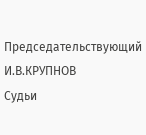Председательствующий
И.В.КРУПНОВ
Судьи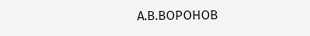А.В.ВОРОНОВ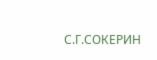С.Г.СОКЕРИН